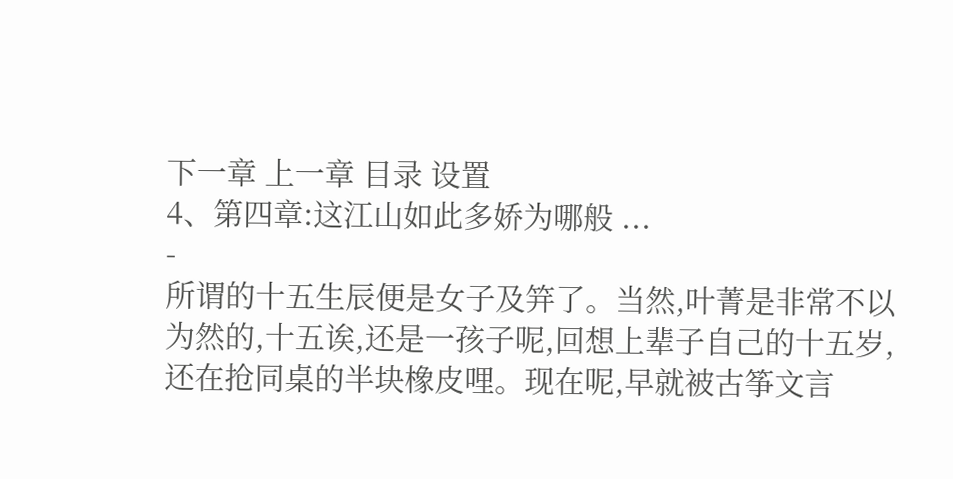下一章 上一章 目录 设置
4、第四章:这江山如此多娇为哪般 ...
-
所谓的十五生辰便是女子及笄了。当然,叶菁是非常不以为然的,十五诶,还是一孩子呢,回想上辈子自己的十五岁,还在抢同桌的半块橡皮哩。现在呢,早就被古筝文言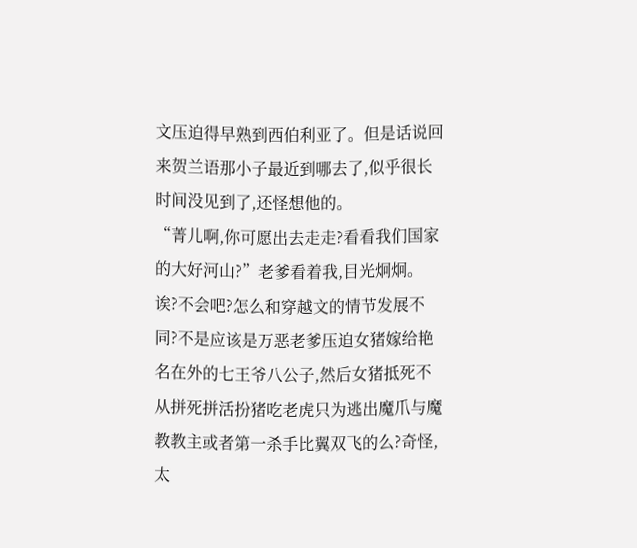文压迫得早熟到西伯利亚了。但是话说回来贺兰语那小子最近到哪去了,似乎很长时间没见到了,还怪想他的。
“菁儿啊,你可愿出去走走?看看我们国家的大好河山?”老爹看着我,目光炯炯。
诶?不会吧?怎么和穿越文的情节发展不同?不是应该是万恶老爹压迫女猪嫁给艳名在外的七王爷八公子,然后女猪抵死不从拼死拼活扮猪吃老虎只为逃出魔爪与魔教教主或者第一杀手比翼双飞的么?奇怪,太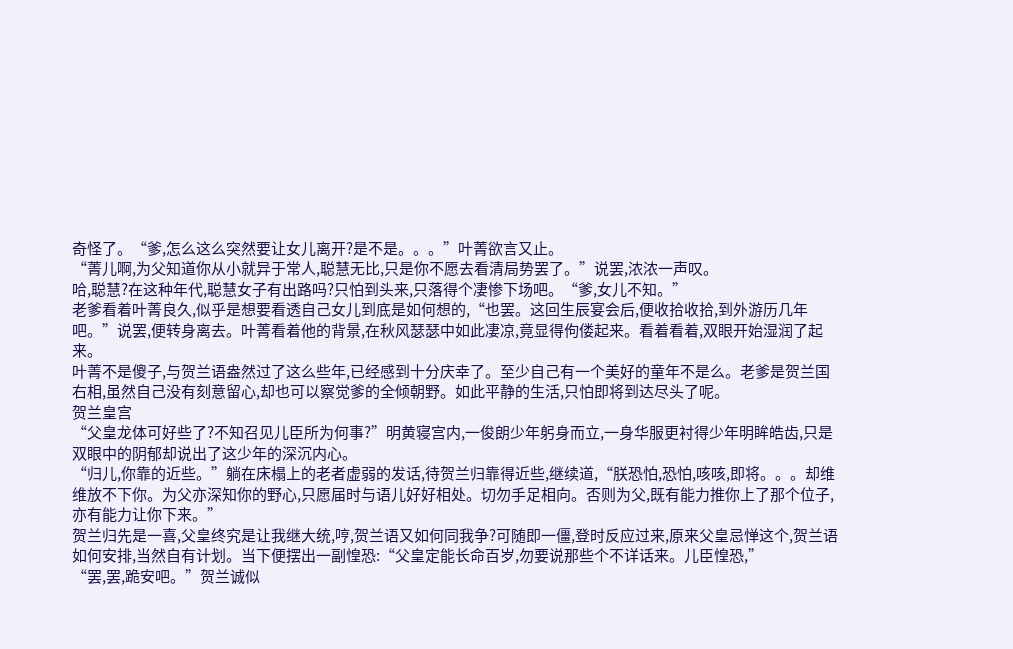奇怪了。“爹,怎么这么突然要让女儿离开?是不是。。。”叶菁欲言又止。
“菁儿啊,为父知道你从小就异于常人,聪慧无比,只是你不愿去看清局势罢了。”说罢,浓浓一声叹。
哈,聪慧?在这种年代,聪慧女子有出路吗?只怕到头来,只落得个凄惨下场吧。“爹,女儿不知。”
老爹看着叶菁良久,似乎是想要看透自己女儿到底是如何想的,“也罢。这回生辰宴会后,便收拾收拾,到外游历几年吧。”说罢,便转身离去。叶菁看着他的背景,在秋风瑟瑟中如此凄凉,竟显得佝偻起来。看着看着,双眼开始湿润了起来。
叶菁不是傻子,与贺兰语盎然过了这么些年,已经感到十分庆幸了。至少自己有一个美好的童年不是么。老爹是贺兰国右相,虽然自己没有刻意留心,却也可以察觉爹的全倾朝野。如此平静的生活,只怕即将到达尽头了呢。
贺兰皇宫
“父皇龙体可好些了?不知召见儿臣所为何事?”明黄寝宫内,一俊朗少年躬身而立,一身华服更衬得少年明眸皓齿,只是双眼中的阴郁却说出了这少年的深沉内心。
“归儿,你靠的近些。”躺在床榻上的老者虚弱的发话,待贺兰归靠得近些,继续道,“朕恐怕,恐怕,咳咳,即将。。。却维维放不下你。为父亦深知你的野心,只愿届时与语儿好好相处。切勿手足相向。否则为父,既有能力推你上了那个位子,亦有能力让你下来。”
贺兰归先是一喜,父皇终究是让我继大统,哼,贺兰语又如何同我争?可随即一僵,登时反应过来,原来父皇忌惮这个,贺兰语如何安排,当然自有计划。当下便摆出一副惶恐:“父皇定能长命百岁,勿要说那些个不详话来。儿臣惶恐,”
“罢,罢,跪安吧。”贺兰诚似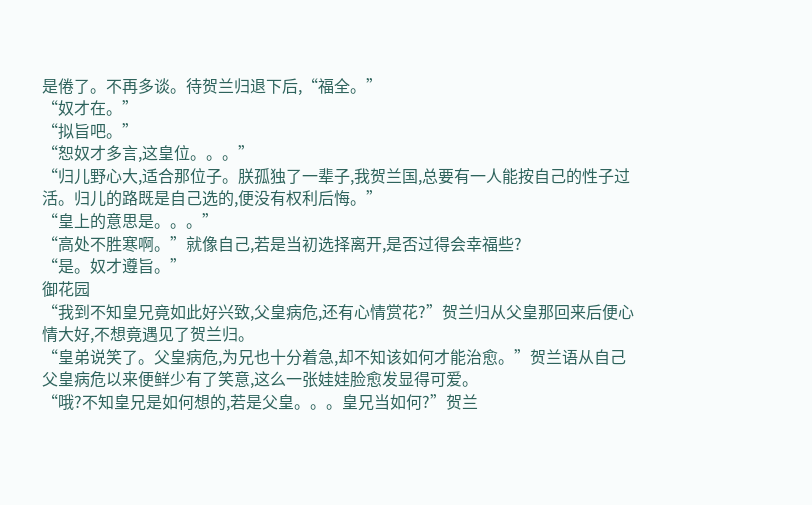是倦了。不再多谈。待贺兰归退下后,“福全。”
“奴才在。”
“拟旨吧。”
“恕奴才多言,这皇位。。。”
“归儿野心大,适合那位子。朕孤独了一辈子,我贺兰国,总要有一人能按自己的性子过活。归儿的路既是自己选的,便没有权利后悔。”
“皇上的意思是。。。”
“高处不胜寒啊。”就像自己,若是当初选择离开,是否过得会幸福些?
“是。奴才遵旨。”
御花园
“我到不知皇兄竟如此好兴致,父皇病危,还有心情赏花?”贺兰归从父皇那回来后便心情大好,不想竟遇见了贺兰归。
“皇弟说笑了。父皇病危,为兄也十分着急,却不知该如何才能治愈。”贺兰语从自己父皇病危以来便鲜少有了笑意,这么一张娃娃脸愈发显得可爱。
“哦?不知皇兄是如何想的,若是父皇。。。皇兄当如何?”贺兰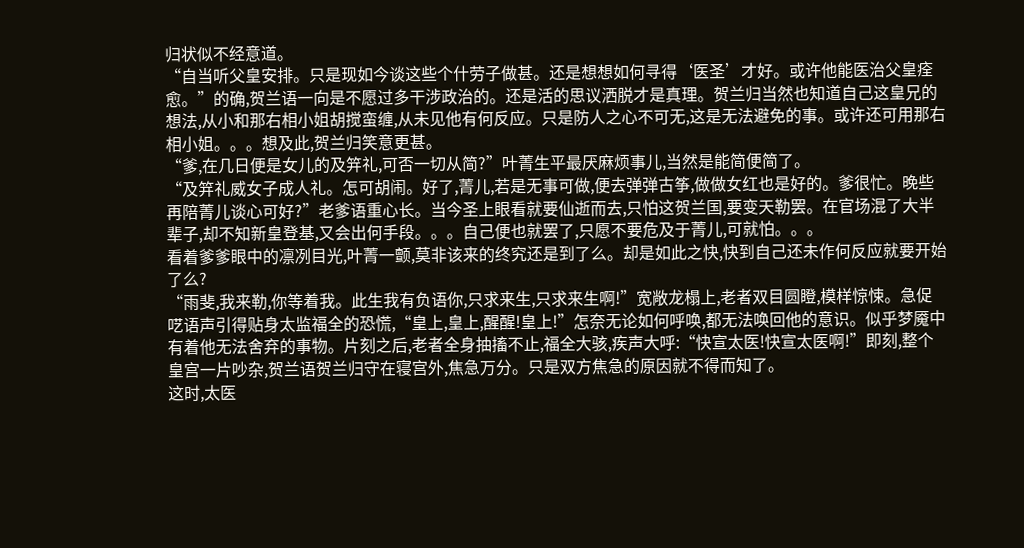归状似不经意道。
“自当听父皇安排。只是现如今谈这些个什劳子做甚。还是想想如何寻得‘医圣’才好。或许他能医治父皇痊愈。”的确,贺兰语一向是不愿过多干涉政治的。还是活的思议洒脱才是真理。贺兰归当然也知道自己这皇兄的想法,从小和那右相小姐胡搅蛮缠,从未见他有何反应。只是防人之心不可无,这是无法避免的事。或许还可用那右相小姐。。。想及此,贺兰归笑意更甚。
“爹,在几日便是女儿的及笄礼,可否一切从简?”叶菁生平最厌麻烦事儿,当然是能简便简了。
“及笄礼威女子成人礼。怎可胡闹。好了,菁儿,若是无事可做,便去弹弹古筝,做做女红也是好的。爹很忙。晚些再陪菁儿谈心可好?”老爹语重心长。当今圣上眼看就要仙逝而去,只怕这贺兰国,要变天勒罢。在官场混了大半辈子,却不知新皇登基,又会出何手段。。。自己便也就罢了,只愿不要危及于菁儿,可就怕。。。
看着爹爹眼中的凛冽目光,叶菁一颤,莫非该来的终究还是到了么。却是如此之快,快到自己还未作何反应就要开始了么?
“雨斐,我来勒,你等着我。此生我有负语你,只求来生,只求来生啊!”宽敞龙榻上,老者双目圆瞪,模样惊悚。急促呓语声引得贴身太监福全的恐慌,“皇上,皇上,醒醒!皇上!”怎奈无论如何呼唤,都无法唤回他的意识。似乎梦魇中有着他无法舍弃的事物。片刻之后,老者全身抽搐不止,福全大骇,疾声大呼:“快宣太医!快宣太医啊!”即刻,整个皇宫一片吵杂,贺兰语贺兰归守在寝宫外,焦急万分。只是双方焦急的原因就不得而知了。
这时,太医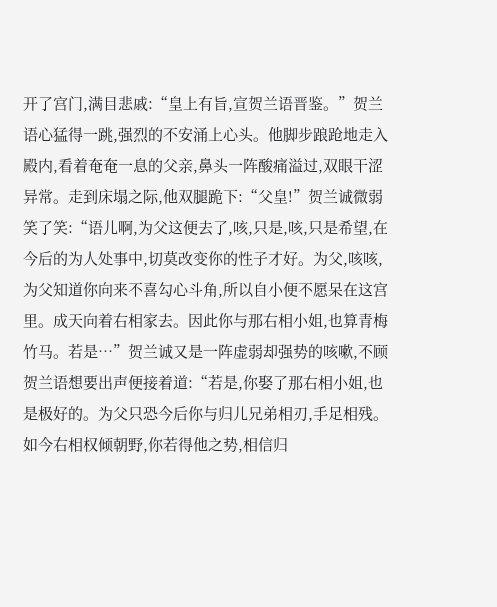开了宫门,满目悲戚:“皇上有旨,宣贺兰语晋鉴。”贺兰语心猛得一跳,强烈的不安涌上心头。他脚步踉跄地走入殿内,看着奄奄一息的父亲,鼻头一阵酸痛溢过,双眼干涩异常。走到床塌之际,他双腿跪下:“父皇!”贺兰诚微弱笑了笑:“语儿啊,为父这便去了,咳,只是,咳,只是希望,在今后的为人处事中,切莫改变你的性子才好。为父,咳咳,为父知道你向来不喜勾心斗角,所以自小便不愿呆在这宫里。成天向着右相家去。因此你与那右相小姐,也算青梅竹马。若是…”贺兰诚又是一阵虚弱却强势的咳嗽,不顾贺兰语想要出声便接着道:“若是,你娶了那右相小姐,也是极好的。为父只恐今后你与归儿兄弟相刃,手足相残。如今右相权倾朝野,你若得他之势,相信归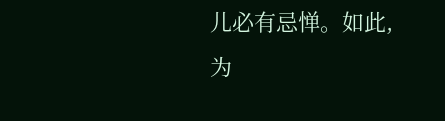儿必有忌惮。如此,为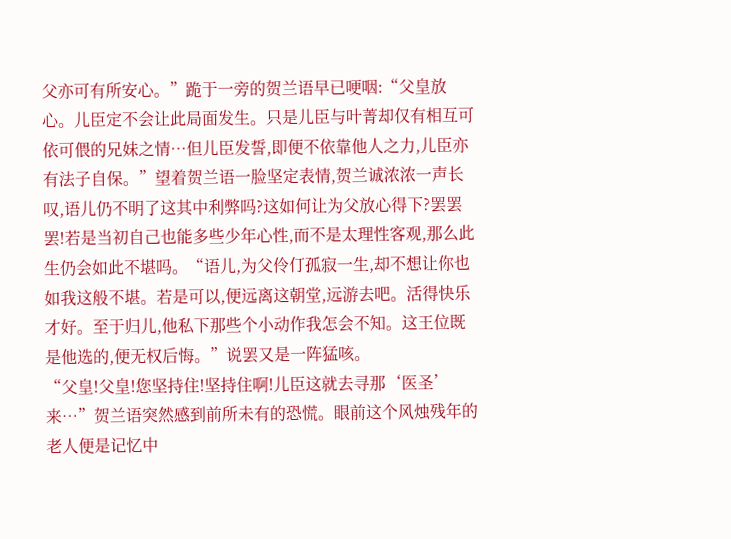父亦可有所安心。”跪于一旁的贺兰语早已哽咽:“父皇放心。儿臣定不会让此局面发生。只是儿臣与叶菁却仅有相互可依可偎的兄妹之情…但儿臣发誓,即便不依靠他人之力,儿臣亦有法子自保。”望着贺兰语一脸坚定表情,贺兰诚浓浓一声长叹,语儿仍不明了这其中利弊吗?这如何让为父放心得下?罢罢罢!若是当初自己也能多些少年心性,而不是太理性客观,那么此生仍会如此不堪吗。“语儿,为父伶仃孤寂一生,却不想让你也如我这般不堪。若是可以,便远离这朝堂,远游去吧。活得快乐才好。至于归儿,他私下那些个小动作我怎会不知。这王位既是他选的,便无权后悔。”说罢又是一阵猛咳。
“父皇!父皇!您坚持住!坚持住啊!儿臣这就去寻那‘医圣’来…”贺兰语突然感到前所未有的恐慌。眼前这个风烛残年的老人便是记忆中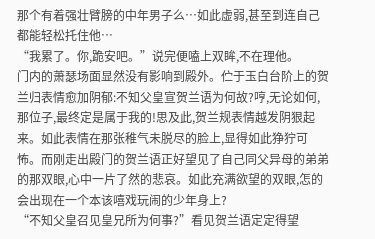那个有着强壮臂膀的中年男子么…如此虚弱,甚至到连自己都能轻松托住他…
“我累了。你,跪安吧。”说完便嗑上双眸,不在理他。
门内的萧瑟场面显然没有影响到殿外。伫于玉白台阶上的贺兰归表情愈加阴郁:不知父皇宣贺兰语为何故?哼,无论如何,那位子,最终定是属于我的!思及此,贺兰规表情越发阴狠起来。如此表情在那张稚气未脱尽的脸上,显得如此狰狞可怖。而刚走出殿门的贺兰语正好望见了自己同父异母的弟弟的那双眼,心中一片了然的悲哀。如此充满欲望的双眼,怎的会出现在一个本该嘻戏玩闹的少年身上?
“不知父皇召见皇兄所为何事?”看见贺兰语定定得望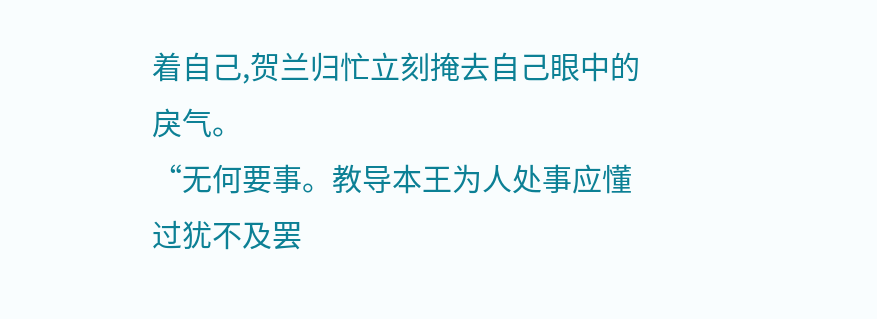着自己,贺兰归忙立刻掩去自己眼中的戾气。
“无何要事。教导本王为人处事应懂过犹不及罢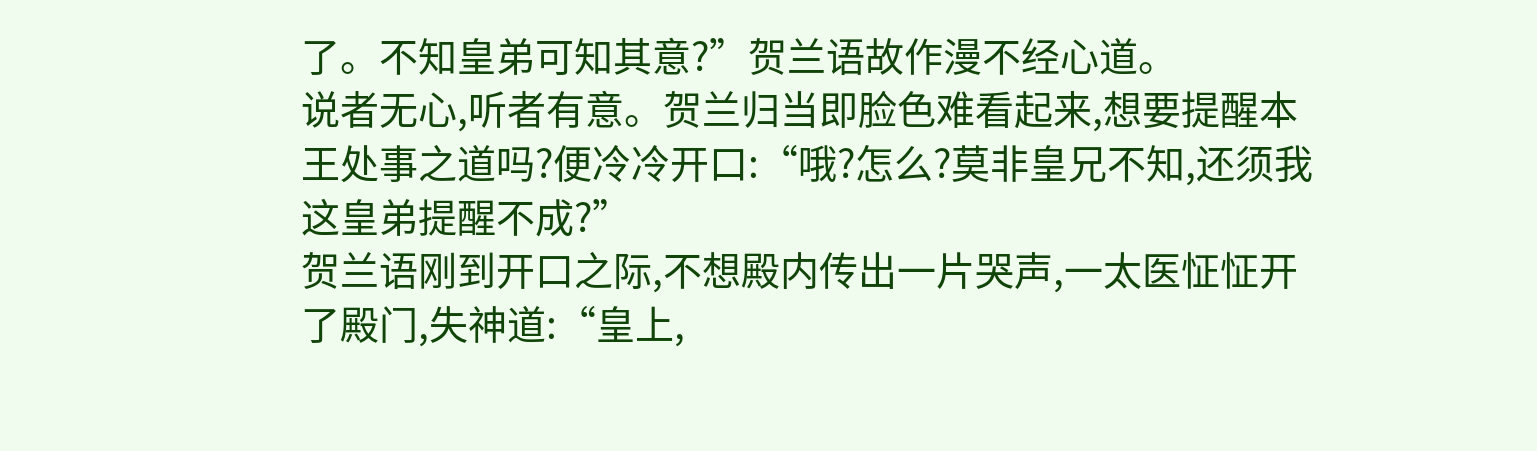了。不知皇弟可知其意?”贺兰语故作漫不经心道。
说者无心,听者有意。贺兰归当即脸色难看起来,想要提醒本王处事之道吗?便冷冷开口:“哦?怎么?莫非皇兄不知,还须我这皇弟提醒不成?”
贺兰语刚到开口之际,不想殿内传出一片哭声,一太医怔怔开了殿门,失神道:“皇上,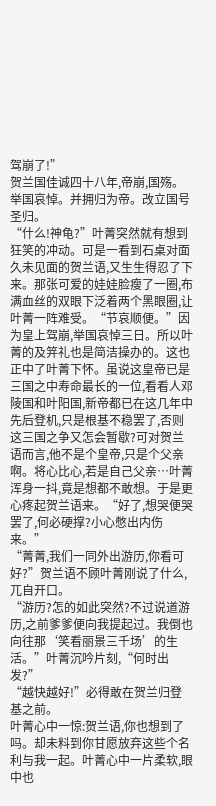驾崩了!”
贺兰国佳诚四十八年,帝崩,国殇。举国哀悼。并拥归为帝。改立国号圣归。
“什么!神龟?”叶菁突然就有想到狂笑的冲动。可是一看到石桌对面久未见面的贺兰语,又生生得忍了下来。那张可爱的娃娃脸瘦了一圈,布满血丝的双眼下泛着两个黑眼圈,让叶菁一阵难受。“节哀顺便。”因为皇上驾崩,举国哀悼三日。所以叶菁的及笄礼也是简洁操办的。这也正中了叶菁下怀。虽说这皇帝已是三国之中寿命最长的一位,看看人邓陵国和叶阳国,新帝都已在这几年中先后登机,只是根基不稳罢了,否则这三国之争又怎会暂歇?可对贺兰语而言,他不是个皇帝,只是个父亲啊。将心比心,若是自己父亲…叶菁浑身一抖,竟是想都不敢想。于是更心疼起贺兰语来。“好了,想哭便哭罢了,何必硬撑?小心憋出内伤来。”
“菁菁,我们一同外出游历,你看可好?”贺兰语不顾叶菁刚说了什么,兀自开口。
“游历?怎的如此突然?不过说道游历,之前爹爹便向我提起过。我倒也向往那‘笑看丽景三千场’的生活。”叶菁沉吟片刻,“何时出发?”
“越快越好!”必得敢在贺兰归登基之前。
叶菁心中一惊:贺兰语,你也想到了吗。却未料到你甘愿放弃这些个名利与我一起。叶菁心中一片柔软,眼中也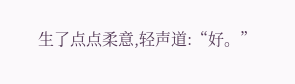生了点点柔意,轻声道:“好。”